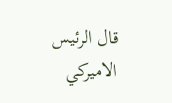قال الرئيس الاميركي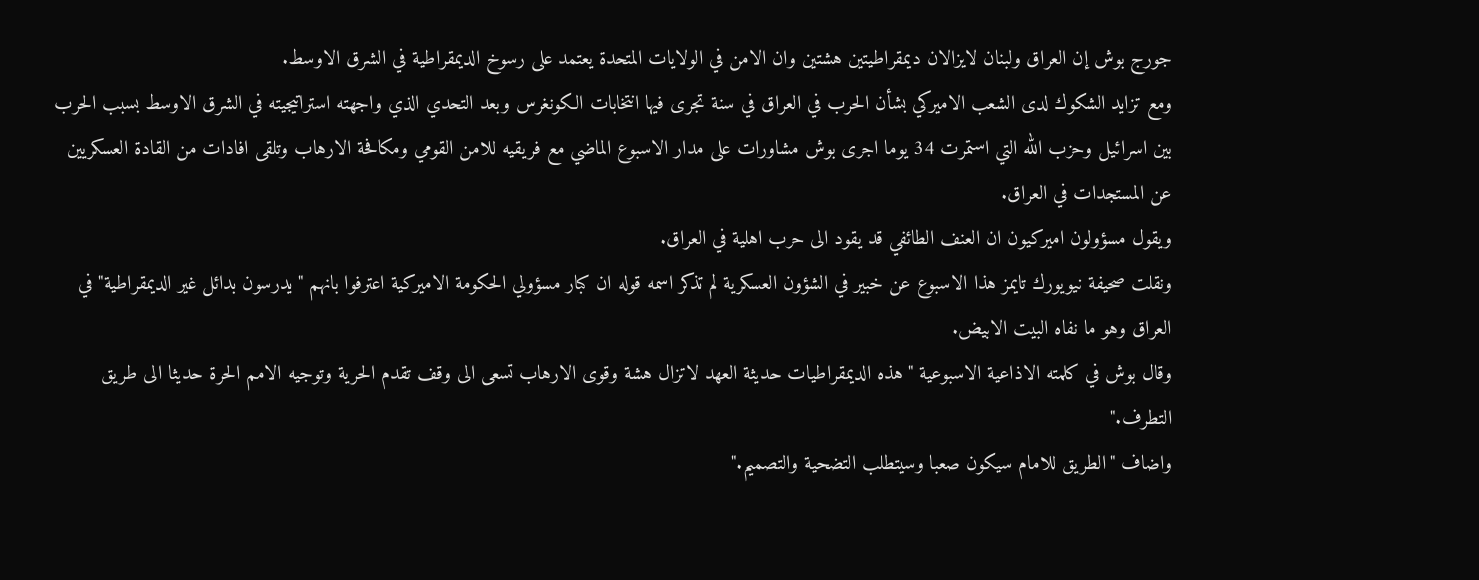جورج بوش إن العراق ولبنان لايزالان ديمقراطيتين هشتين وان الامن في الولايات المتحدة يعتمد على رسوخ الديمقراطية في الشرق الاوسط.
ومع تزايد الشكوك لدى الشعب الاميركي بشأن الحرب في العراق في سنة تجرى فيها انتخابات الكونغرس وبعد التحدي الذي واجهته استراتيجيته في الشرق الاوسط بسبب الحرب بين اسرائيل وحزب الله التي استمرت 34 يوما اجرى بوش مشاورات على مدار الاسبوع الماضي مع فريقيه للامن القومي ومكافحة الارهاب وتلقى افادات من القادة العسكريين عن المستجدات في العراق.
ويقول مسؤولون اميركيون ان العنف الطائفي قد يقود الى حرب اهلية في العراق.
ونقلت صحيفة نيويورك تايمز هذا الاسبوع عن خبير في الشؤون العسكرية لم تذكر اسمه قوله ان كبار مسؤولي الحكومة الاميركية اعترفوا بانهم "يدرسون بدائل غير الديمقراطية" في العراق وهو ما نفاه البيت الابيض.
وقال بوش في كلمته الاذاعية الاسبوعية "هذه الديمقراطيات حديثة العهد لاتزال هشة وقوى الارهاب تسعى الى وقف تقدم الحرية وتوجيه الامم الحرة حديثا الى طريق التطرف."
واضاف "الطريق للامام سيكون صعبا وسيتطلب التضحية والتصميم."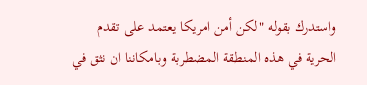واستدرك بقوله "لكن أمن امريكا يعتمد على تقدم الحرية في هذه المنطقة المضطربة وبامكاننا ان نثق في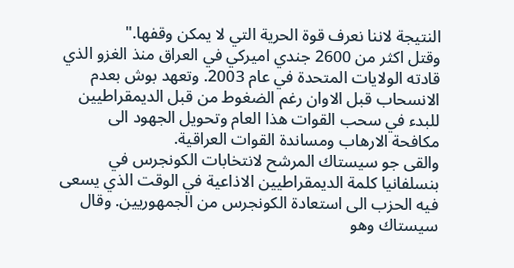النتيجة لاننا نعرف قوة الحرية التي لا يمكن وقفها."
وقتل اكثر من 2600 جندي اميركي في العراق منذ الغزو الذي قادته الولايات المتحدة في عام 2003. وتعهد بوش بعدم الانسحاب قبل الاوان رغم الضغوط من قبل الديمقراطيين للبدء في سحب القوات هذا العام وتحويل الجهود الى مكافحة الارهاب ومساندة القوات العراقية.
والقى جو سيستاك المرشح لانتخابات الكونجرس في بنسلفانيا كلمة الديمقراطيين الاذاعية في الوقت الذي يسعى فيه الحزب الى استعادة الكونجرس من الجمهوريين. وقال سيستاك وهو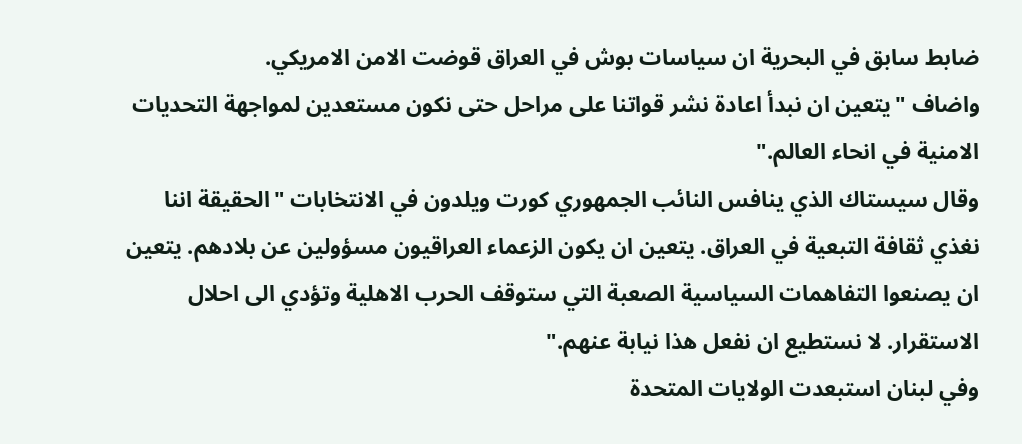ضابط سابق في البحرية ان سياسات بوش في العراق قوضت الامن الامريكي.
واضاف "يتعين ان نبدأ اعادة نشر قواتنا على مراحل حتى نكون مستعدين لمواجهة التحديات الامنية في انحاء العالم."
وقال سيستاك الذي ينافس النائب الجمهوري كورت ويلدون في الانتخابات "الحقيقة اننا نغذي ثقافة التبعية في العراق. يتعين ان يكون الزعماء العراقيون مسؤولين عن بلادهم. يتعين ان يصنعوا التفاهمات السياسية الصعبة التي ستوقف الحرب الاهلية وتؤدي الى احلال الاستقرار. لا نستطيع ان نفعل هذا نيابة عنهم."
وفي لبنان استبعدت الولايات المتحدة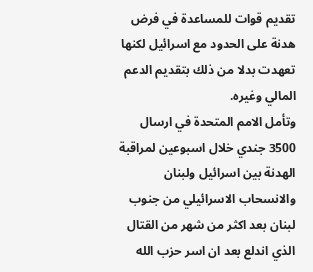تقديم قوات للمساعدة في فرض هدنة على الحدود مع اسرائيل لكنها تعهدت بدلا من ذلك بتقديم الدعم المالي وغيره.
وتأمل الامم المتحدة في ارسال 3500 جندي خلال اسبوعين لمراقبة الهدنة بين اسرائيل ولبنان والانسحاب الاسرائيلي من جنوب لبنان بعد اكثر من شهر من القتال الذي اندلع بعد ان اسر حزب الله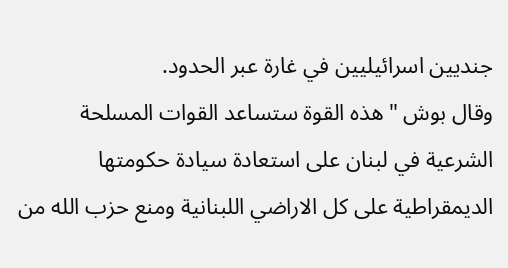جنديين اسرائيليين في غارة عبر الحدود.
وقال بوش "هذه القوة ستساعد القوات المسلحة الشرعية في لبنان على استعادة سيادة حكومتها الديمقراطية على كل الاراضي اللبنانية ومنع حزب الله من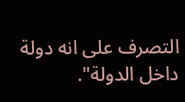التصرف على انه دولة داخل الدولة".